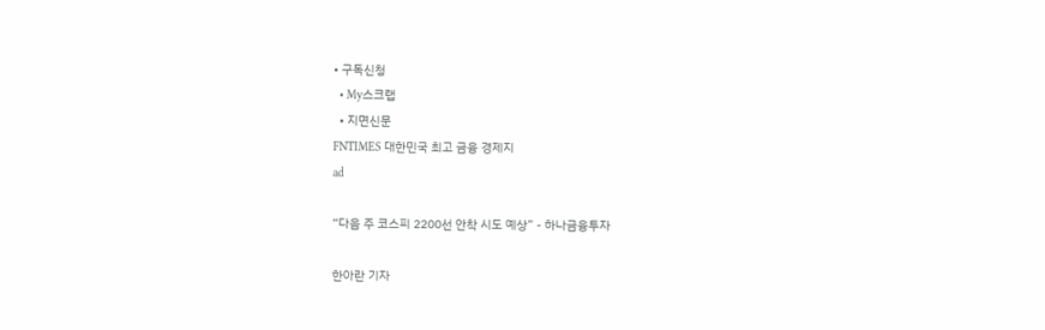• 구독신청
  • My스크랩
  • 지면신문
FNTIMES 대한민국 최고 금융 경제지
ad

“다음 주 코스피 2200선 안착 시도 예상” - 하나금융투자

한아란 기자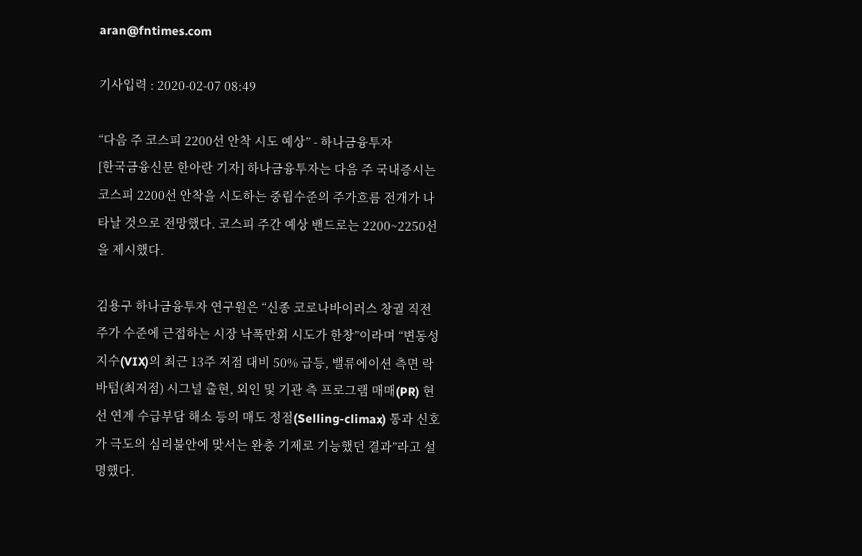aran@fntimes.com

기사입력 : 2020-02-07 08:49

“다음 주 코스피 2200선 안착 시도 예상” - 하나금융투자
[한국금융신문 한아란 기자] 하나금융투자는 다음 주 국내증시는 코스피 2200선 안착을 시도하는 중립수준의 주가흐름 전개가 나타날 것으로 전망했다. 코스피 주간 예상 밴드로는 2200~2250선을 제시했다.

김용구 하나금융투자 연구원은 “신종 코로나바이러스 창궐 직전 주가 수준에 근접하는 시장 낙폭만회 시도가 한창”이라며 “변동성지수(VIX)의 최근 13주 저점 대비 50% 급등, 밸류에이션 측면 락바텀(최저점) 시그널 출현, 외인 및 기관 측 프로그램 매매(PR) 현선 연계 수급부담 해소 등의 매도 정점(Selling-climax) 통과 신호가 극도의 심리불안에 맞서는 완충 기제로 기능했던 결과”라고 설명했다.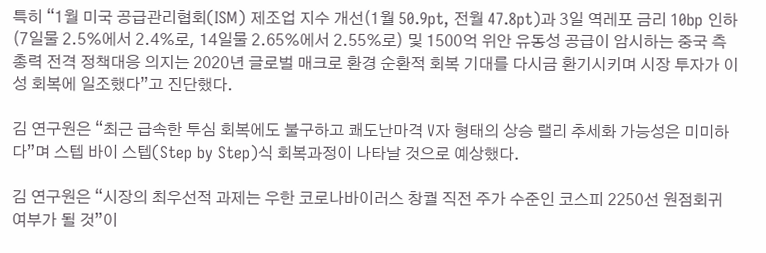특히 “1월 미국 공급관리협회(ISM) 제조업 지수 개선(1월 50.9pt, 전월 47.8pt)과 3일 역레포 금리 10bp 인하(7일물 2.5%에서 2.4%로, 14일물 2.65%에서 2.55%로) 및 1500억 위안 유동성 공급이 암시하는 중국 측 총력 전격 정책대응 의지는 2020년 글로벌 매크로 환경 순환적 회복 기대를 다시금 환기시키며 시장 투자가 이성 회복에 일조했다”고 진단했다.

김 연구원은 “최근 급속한 투심 회복에도 불구하고 쾌도난마격 V자 형태의 상승 랠리 추세화 가능성은 미미하다”며 스텝 바이 스텝(Step by Step)식 회복과정이 나타날 것으로 예상했다.

김 연구원은 “시장의 최우선적 과제는 우한 코로나바이러스 창궐 직전 주가 수준인 코스피 2250선 원점회귀 여부가 될 것”이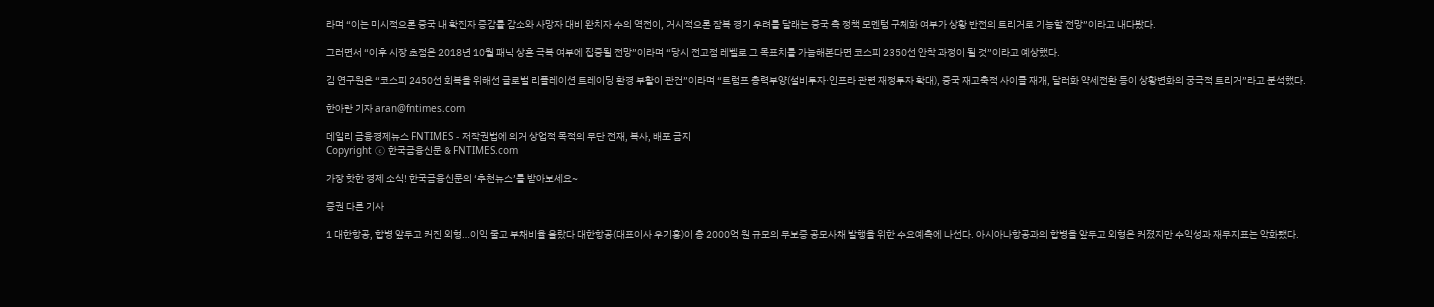라며 “이는 미시적으론 중국 내 확진자 증감률 감소와 사망자 대비 완치자 수의 역전이, 거시적으론 잠복 경기 우려를 달래는 중국 측 정책 모멘텀 구체화 여부가 상황 반전의 트리거로 기능할 전망”이라고 내다봤다.

그러면서 “이후 시장 초점은 2018년 10월 패닉 상흔 극복 여부에 집중될 전망”이라며 “당시 전고점 레벨로 그 목표치를 가늠해본다면 코스피 2350선 안착 과정이 될 것”이라고 예상했다.

김 연구원은 “코스피 2450선 회복을 위해선 글로벌 리플레이션 트레이딩 환경 부활이 관건”이라며 “트럼프 총력부양(설비투자·인프라 관련 재정투자 확대), 중국 재고축적 사이클 재개, 달러화 약세전환 등이 상황변화의 궁극적 트리거”라고 분석했다.

한아란 기자 aran@fntimes.com

데일리 금융경제뉴스 FNTIMES - 저작권법에 의거 상업적 목적의 무단 전재, 복사, 배포 금지
Copyright ⓒ 한국금융신문 & FNTIMES.com

가장 핫한 경제 소식! 한국금융신문의 ‘추천뉴스’를 받아보세요~

증권 다른 기사

1 대한항공, 합병 앞두고 커진 외형…이익 줄고 부채비율 올랐다 대한항공(대표이사 우기홍)이 총 2000억 원 규모의 무보증 공모사채 발행을 위한 수요예측에 나선다. 아시아나항공과의 합병을 앞두고 외형은 커졌지만 수익성과 재무지표는 악화됐다.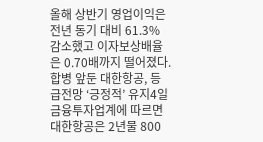올해 상반기 영업이익은 전년 동기 대비 61.3% 감소했고 이자보상배율은 0.70배까지 떨어졌다.합병 앞둔 대한항공, 등급전망 ‘긍정적’ 유지4일 금융투자업계에 따르면 대한항공은 2년물 800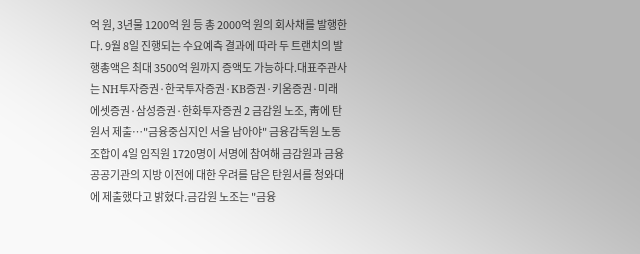억 원, 3년물 1200억 원 등 총 2000억 원의 회사채를 발행한다. 9월 8일 진행되는 수요예측 결과에 따라 두 트랜치의 발행총액은 최대 3500억 원까지 증액도 가능하다.대표주관사는 NH투자증권·한국투자증권·KB증권·키움증권·미래에셋증권·삼성증권·한화투자증권 2 금감원 노조, 靑에 탄원서 제출…"금융중심지인 서울 남아야" 금융감독원 노동조합이 4일 임직원 1720명이 서명에 참여해 금감원과 금융 공공기관의 지방 이전에 대한 우려를 담은 탄원서를 청와대에 제출했다고 밝혔다.금감원 노조는 "금융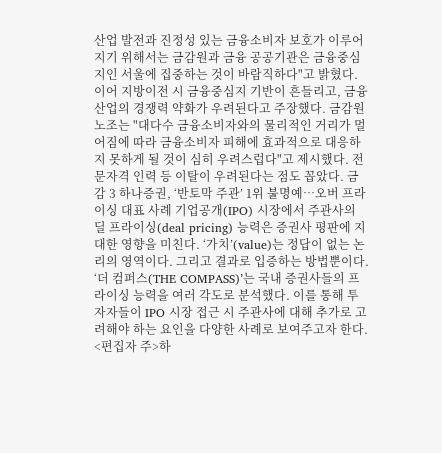산업 발전과 진정성 있는 금융소비자 보호가 이루어지기 위해서는 금감원과 금융 공공기관은 금융중심지인 서울에 집중하는 것이 바람직하다"고 밝혔다. 이어 지방이전 시 금융중심지 기반이 흔들리고, 금융산업의 경쟁력 약화가 우려된다고 주장했다. 금감원 노조는 "대다수 금융소비자와의 물리적인 거리가 멀어짐에 따라 금융소비자 피해에 효과적으로 대응하지 못하게 될 것이 심히 우려스럽다"고 제시했다. 전문자격 인력 등 이탈이 우려된다는 점도 꼽았다. 금감 3 하나증권, ‘반토막 주관’ 1위 불명예…오버 프라이싱 대표 사례 기업공개(IPO) 시장에서 주관사의 딜 프라이싱(deal pricing) 능력은 증권사 평판에 지대한 영향을 미친다. ‘가치’(value)는 정답이 없는 논리의 영역이다. 그리고 결과로 입증하는 방법뿐이다. ‘더 컴퍼스(THE COMPASS)’는 국내 증권사들의 프라이싱 능력을 여러 각도로 분석했다. 이를 통해 투자자들이 IPO 시장 접근 시 주관사에 대해 추가로 고려해야 하는 요인을 다양한 사례로 보여주고자 한다. <편집자 주>하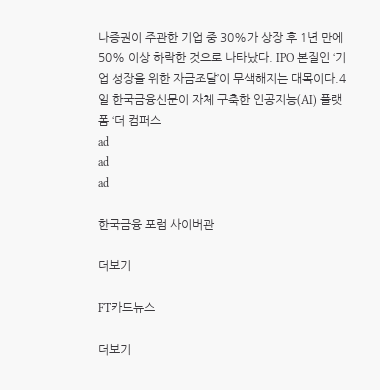나증권이 주관한 기업 중 30%가 상장 후 1년 만에 50% 이상 하락한 것으로 나타났다. IPO 본질인 ‘기업 성장을 위한 자금조달’이 무색해지는 대목이다.4일 한국금융신문이 자체 구축한 인공지능(AI) 플랫폼 ‘더 컴퍼스
ad
ad
ad

한국금융 포럼 사이버관

더보기

FT카드뉴스

더보기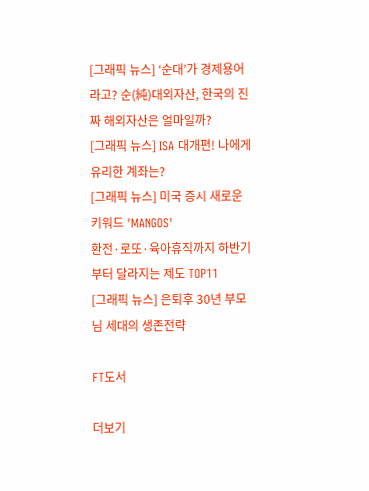[그래픽 뉴스] ‘순대’가 경제용어라고? 순(純)대외자산, 한국의 진짜 해외자산은 얼마일까?
[그래픽 뉴스] ISA 대개편! 나에게 유리한 계좌는?
[그래픽 뉴스] 미국 증시 새로운 키워드 'MANGOS'
환전·로또·육아휴직까지 하반기부터 달라지는 제도 TOP11
[그래픽 뉴스] 은퇴후 30년 부모님 세대의 생존전략

FT도서

더보기